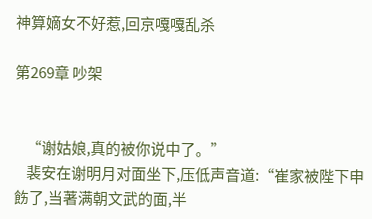神算嫡女不好惹,回京嘎嘎乱杀

第269章 吵架


    “谢姑娘,真的被你说中了。”
    裴安在谢明月对面坐下,压低声音道:“崔家被陛下申飭了,当著满朝文武的面,半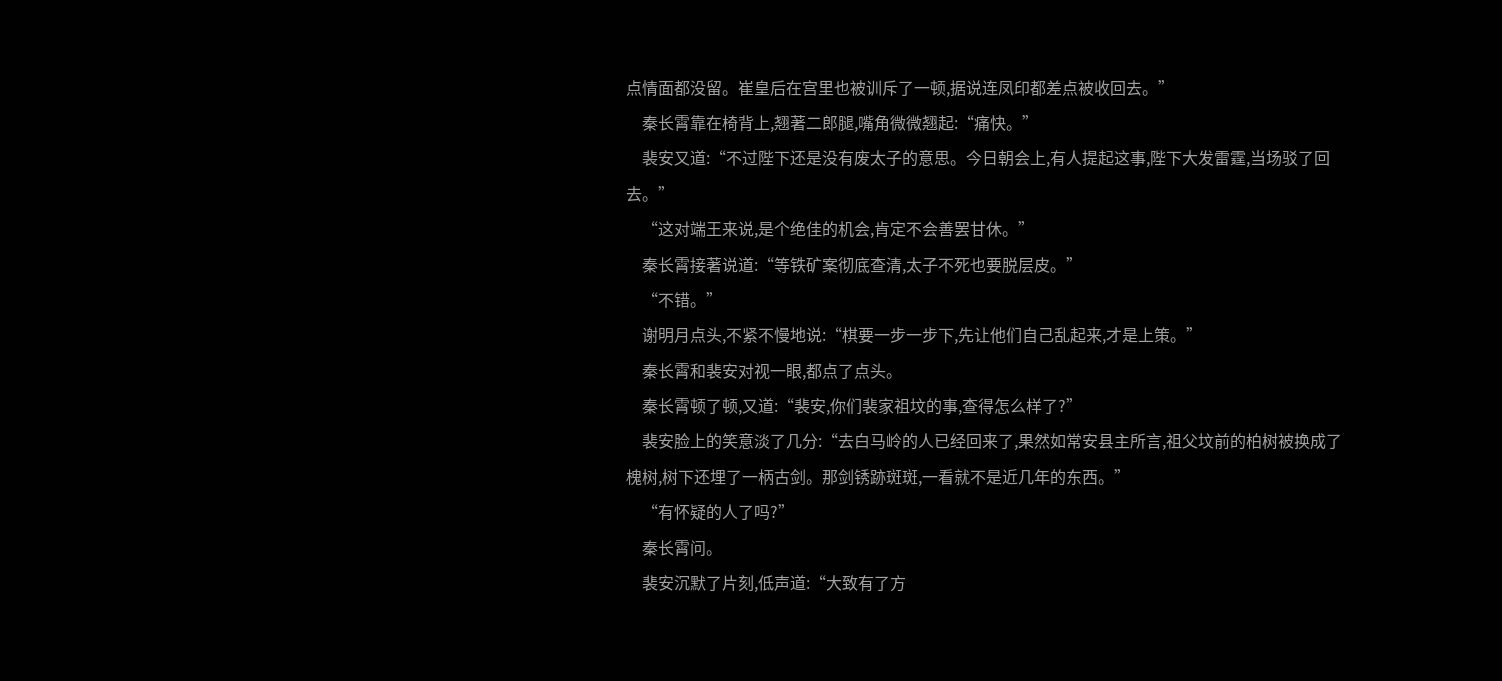点情面都没留。崔皇后在宫里也被训斥了一顿,据说连凤印都差点被收回去。”
    秦长霄靠在椅背上,翘著二郎腿,嘴角微微翘起:“痛快。”
    裴安又道:“不过陛下还是没有废太子的意思。今日朝会上,有人提起这事,陛下大发雷霆,当场驳了回去。”
    “这对端王来说,是个绝佳的机会,肯定不会善罢甘休。”
    秦长霄接著说道:“等铁矿案彻底查清,太子不死也要脱层皮。”
    “不错。”
    谢明月点头,不紧不慢地说:“棋要一步一步下,先让他们自己乱起来,才是上策。”
    秦长霄和裴安对视一眼,都点了点头。
    秦长霄顿了顿,又道:“裴安,你们裴家祖坟的事,查得怎么样了?”
    裴安脸上的笑意淡了几分:“去白马岭的人已经回来了,果然如常安县主所言,祖父坟前的柏树被换成了槐树,树下还埋了一柄古剑。那剑锈跡斑斑,一看就不是近几年的东西。”
    “有怀疑的人了吗?”
    秦长霄问。
    裴安沉默了片刻,低声道:“大致有了方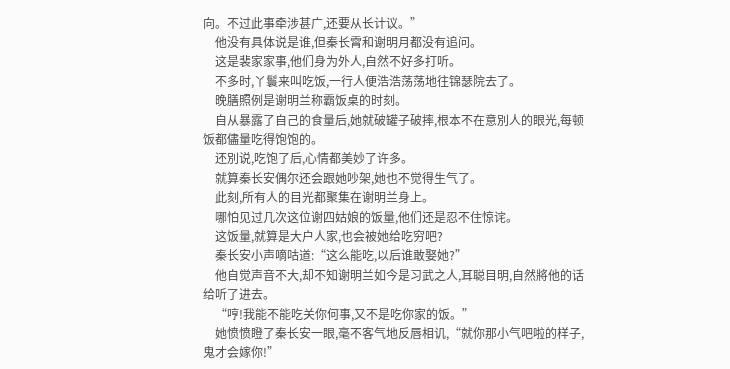向。不过此事牵涉甚广,还要从长计议。”
    他没有具体说是谁,但秦长霄和谢明月都没有追问。
    这是裴家家事,他们身为外人,自然不好多打听。
    不多时,丫鬟来叫吃饭,一行人便浩浩荡荡地往锦瑟院去了。
    晚膳照例是谢明兰称霸饭桌的时刻。
    自从暴露了自己的食量后,她就破罐子破摔,根本不在意別人的眼光,每顿饭都儘量吃得饱饱的。
    还別说,吃饱了后,心情都美妙了许多。
    就算秦长安偶尔还会跟她吵架,她也不觉得生气了。
    此刻,所有人的目光都聚集在谢明兰身上。
    哪怕见过几次这位谢四姑娘的饭量,他们还是忍不住惊诧。
    这饭量,就算是大户人家,也会被她给吃穷吧?
    秦长安小声嘀咕道:“这么能吃,以后谁敢娶她?”
    他自觉声音不大,却不知谢明兰如今是习武之人,耳聪目明,自然將他的话给听了进去。
    “哼!我能不能吃关你何事,又不是吃你家的饭。”
    她愤愤瞪了秦长安一眼,毫不客气地反唇相讥,“就你那小气吧啦的样子,鬼才会嫁你!”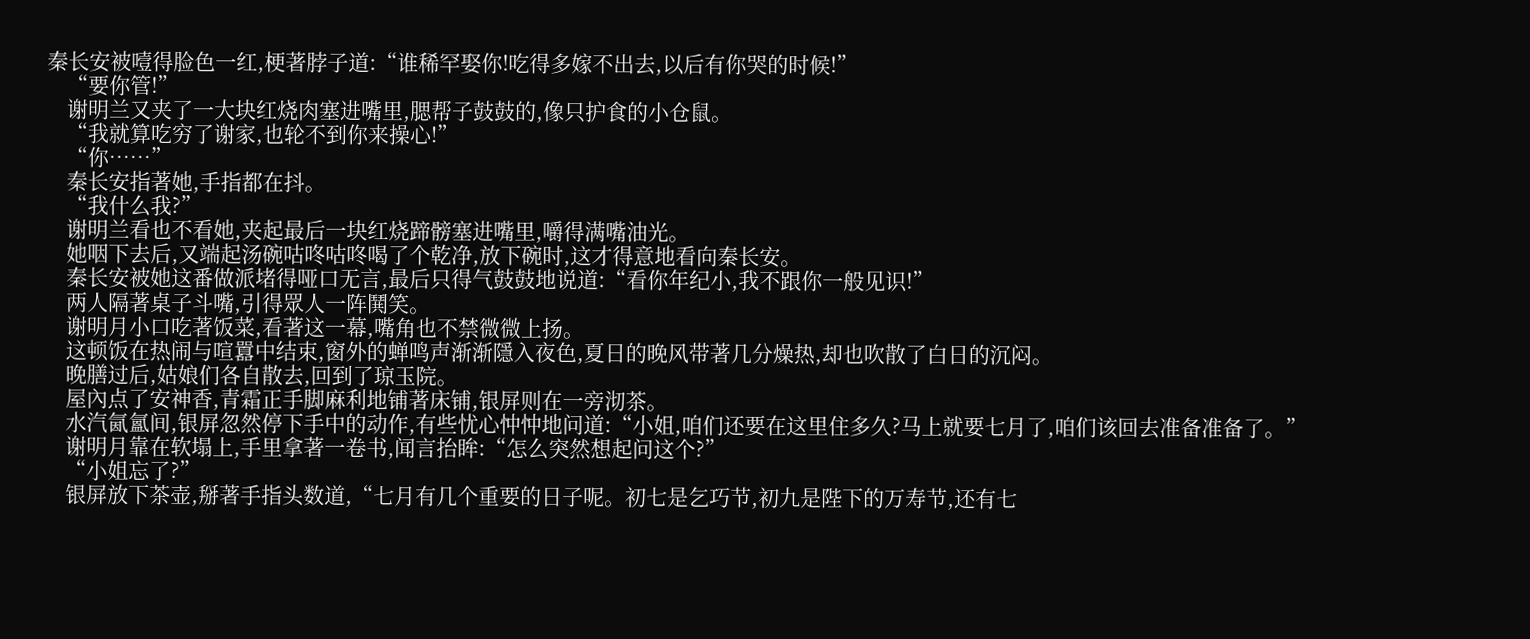秦长安被噎得脸色一红,梗著脖子道:“谁稀罕娶你!吃得多嫁不出去,以后有你哭的时候!”
    “要你管!”
    谢明兰又夹了一大块红烧肉塞进嘴里,腮帮子鼓鼓的,像只护食的小仓鼠。
    “我就算吃穷了谢家,也轮不到你来操心!”
    “你……”
    秦长安指著她,手指都在抖。
    “我什么我?”
    谢明兰看也不看她,夹起最后一块红烧蹄髈塞进嘴里,嚼得满嘴油光。
    她咽下去后,又端起汤碗咕咚咕咚喝了个乾净,放下碗时,这才得意地看向秦长安。
    秦长安被她这番做派堵得哑口无言,最后只得气鼓鼓地说道:“看你年纪小,我不跟你一般见识!”
    两人隔著桌子斗嘴,引得眾人一阵鬨笑。
    谢明月小口吃著饭菜,看著这一幕,嘴角也不禁微微上扬。
    这顿饭在热闹与喧囂中结束,窗外的蝉鸣声渐渐隱入夜色,夏日的晚风带著几分燥热,却也吹散了白日的沉闷。
    晚膳过后,姑娘们各自散去,回到了琼玉院。
    屋內点了安神香,青霜正手脚麻利地铺著床铺,银屏则在一旁沏茶。
    水汽氤氳间,银屏忽然停下手中的动作,有些忧心忡忡地问道:“小姐,咱们还要在这里住多久?马上就要七月了,咱们该回去准备准备了。”
    谢明月靠在软塌上,手里拿著一卷书,闻言抬眸:“怎么突然想起问这个?”
    “小姐忘了?”
    银屏放下茶壶,掰著手指头数道,“七月有几个重要的日子呢。初七是乞巧节,初九是陛下的万寿节,还有七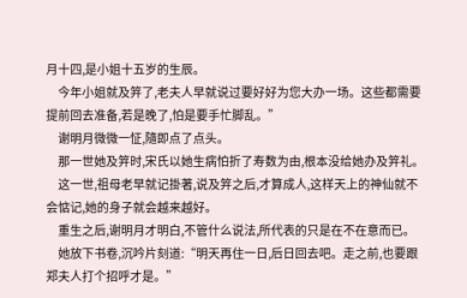月十四,是小姐十五岁的生辰。
    今年小姐就及笄了,老夫人早就说过要好好为您大办一场。这些都需要提前回去准备,若是晚了,怕是要手忙脚乱。”
    谢明月微微一怔,隨即点了点头。
    那一世她及笄时,宋氏以她生病怕折了寿数为由,根本没给她办及笄礼。
    这一世,祖母老早就记掛著,说及笄之后,才算成人,这样天上的神仙就不会惦记,她的身子就会越来越好。
    重生之后,谢明月才明白,不管什么说法,所代表的只是在不在意而已。
    她放下书卷,沉吟片刻道:“明天再住一日,后日回去吧。走之前,也要跟郑夫人打个招呼才是。”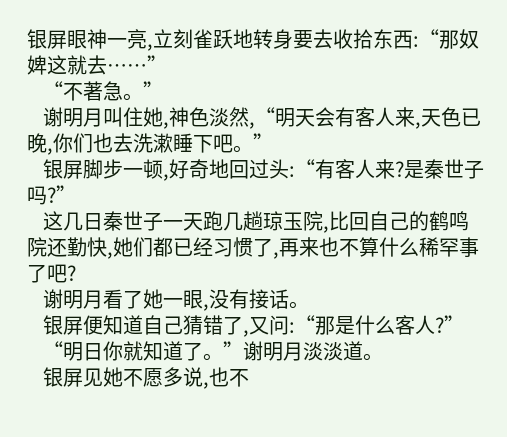银屏眼神一亮,立刻雀跃地转身要去收拾东西:“那奴婢这就去……”
    “不著急。”
    谢明月叫住她,神色淡然,“明天会有客人来,天色已晚,你们也去洗漱睡下吧。”
    银屏脚步一顿,好奇地回过头:“有客人来?是秦世子吗?”
    这几日秦世子一天跑几趟琼玉院,比回自己的鹤鸣院还勤快,她们都已经习惯了,再来也不算什么稀罕事了吧?
    谢明月看了她一眼,没有接话。
    银屏便知道自己猜错了,又问:“那是什么客人?”
    “明日你就知道了。”谢明月淡淡道。
    银屏见她不愿多说,也不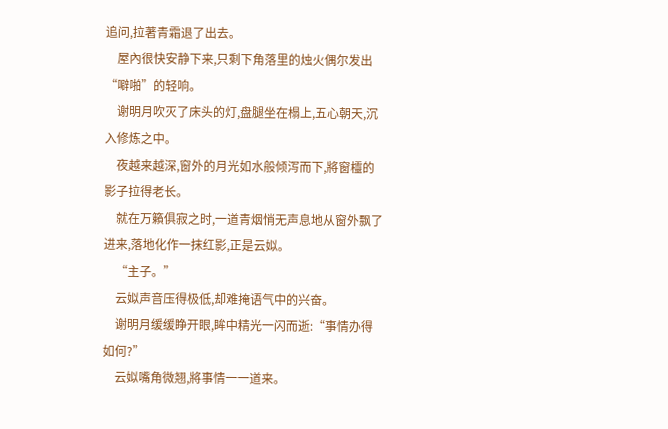追问,拉著青霜退了出去。
    屋內很快安静下来,只剩下角落里的烛火偶尔发出“噼啪”的轻响。
    谢明月吹灭了床头的灯,盘腿坐在榻上,五心朝天,沉入修炼之中。
    夜越来越深,窗外的月光如水般倾泻而下,將窗欞的影子拉得老长。
    就在万籟俱寂之时,一道青烟悄无声息地从窗外飘了进来,落地化作一抹红影,正是云姒。
    “主子。”
    云姒声音压得极低,却难掩语气中的兴奋。
    谢明月缓缓睁开眼,眸中精光一闪而逝:“事情办得如何?”
    云姒嘴角微翘,將事情一一道来。